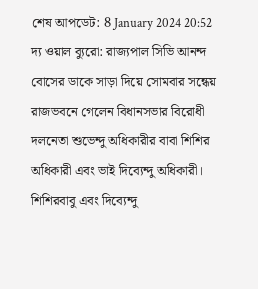শেষ আপডেট: 8 January 2024 20:52
দ্য ওয়াল ব্যুরো: রাজ্যপাল সিভি আনন্দ বোসের ডাকে সাড়া দিয়ে সোমবার সন্ধেয় রাজভবনে গেলেন বিধানসভার বিরোধী দলনেতা শুভেন্দু অধিকারীর বাবা শিশির অধিকারী এবং ভাই দিব্যেন্দু অধিকারী। শিশিরবাবু এবং দিব্যেন্দু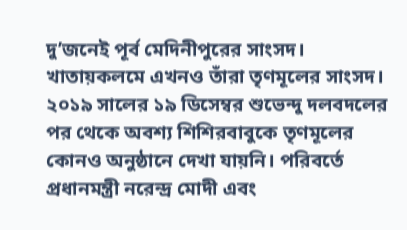দু’জনেই পূর্ব মেদিনীপুরের সাংসদ। খাতায়কলমে এখনও তাঁরা তৃণমূলের সাংসদ।
২০১৯ সালের ১৯ ডিসেম্বর শুভেন্দু দলবদলের পর থেকে অবশ্য শিশিরবাবুকে তৃণমূলের কোনও অনুষ্ঠানে দেখা যায়নি। পরিবর্তে প্রধানমন্ত্রী নরেন্দ্র মোদী এবং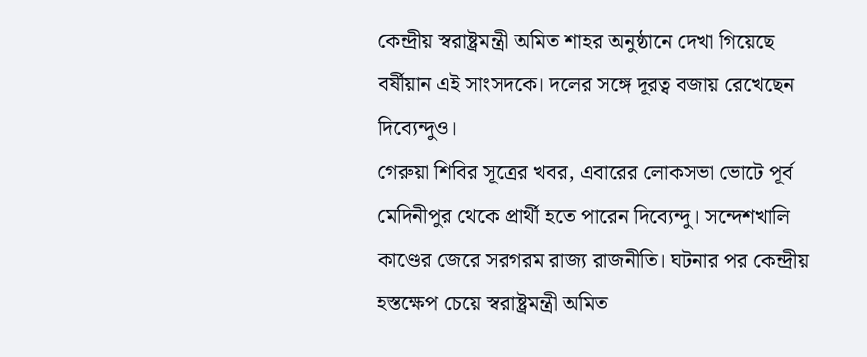কেন্দ্রীয় স্বরাষ্ট্রমন্ত্রী অমিত শাহর অনুষ্ঠানে দেখা গিয়েছে বর্ষীয়ান এই সাংসদকে। দলের সঙ্গে দূরত্ব বজায় রেখেছেন দিব্যেন্দুও।
গেরুয়া শিবির সূত্রের খবর, এবারের লোকসভা ভোটে পূর্ব মেদিনীপুর থেকে প্রার্থী হতে পারেন দিব্যেন্দু। সন্দেশখালি কাণ্ডের জেরে সরগরম রাজ্য রাজনীতি। ঘটনার পর কেন্দ্রীয় হস্তক্ষেপ চেয়ে স্বরাষ্ট্রমন্ত্রী অমিত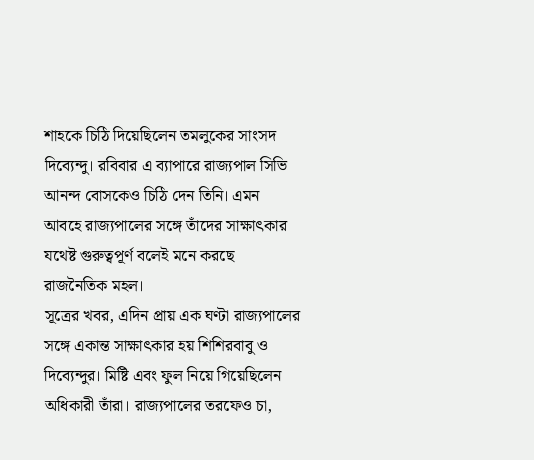শাহকে চিঠি দিয়েছিলেন তমলুকের সাংসদ দিব্যেন্দু। রবিবার এ ব্যাপারে রাজ্যপাল সিভি আনন্দ বোসকেও চিঠি দেন তিনি। এমন আবহে রাজ্যপালের সঙ্গে তাঁদের সাক্ষাৎকার যথেষ্ট গুরুত্বপূর্ণ বলেই মনে করছে রাজনৈতিক মহল।
সূত্রের খবর, এদিন প্রায় এক ঘণ্টা রাজ্যপালের সঙ্গে একান্ত সাক্ষাৎকার হয় শিশিরবাবু ও দিব্যেন্দুর। মিষ্টি এবং ফুল নিয়ে গিয়েছিলেন অধিকারী তাঁরা। রাজ্যপালের তরফেও চা,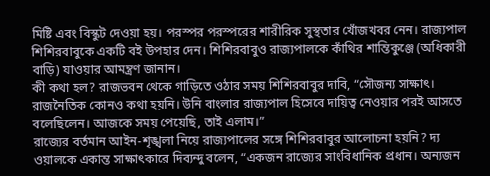মিষ্টি এবং বিস্কুট দেওয়া হয়। পরস্পর পরস্পরের শারীরিক সুস্থতার খোঁজখবর নেন। রাজ্যপাল শিশিরবাবুকে একটি বই উপহার দেন। শিশিরবাবুও রাজ্যপালকে কাঁথির শান্তিকুঞ্জে (অধিকারী বাড়ি) যাওয়ার আমন্ত্রণ জানান।
কী কথা হল? রাজভবন থেকে গাড়িতে ওঠার সময় শিশিরবাবুর দাবি, “সৌজন্য সাক্ষাৎ। রাজনৈতিক কোনও কথা হয়নি। উনি বাংলার রাজ্যপাল হিসেবে দায়িত্ব নেওয়ার পরই আসতে বলেছিলেন। আজকে সময় পেয়েছি, তাই এলাম।”
রাজ্যের বর্তমান আইন-শৃঙ্খলা নিয়ে রাজ্যপালের সঙ্গে শিশিরবাবুর আলোচনা হয়নি? দ্য ওয়ালকে একান্ত সাক্ষাৎকারে দিব্যন্দু বলেন, “একজন রাজ্যের সাংবিধানিক প্রধান। অন্যজন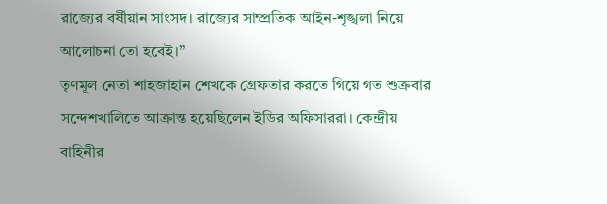রাজ্যের বর্ষীয়ান সাংসদ। রাজ্যের সাম্প্রতিক আইন-শৃঙ্খলা নিয়ে আলোচনা তো হবেই।”
তৃণমূল নেতা শাহজাহান শেখকে গ্রেফতার করতে গিয়ে গত শুক্রবার সন্দেশখালিতে আক্রান্ত হয়েছিলেন ইডির অফিসাররা। কেন্দ্রীয় বাহিনীর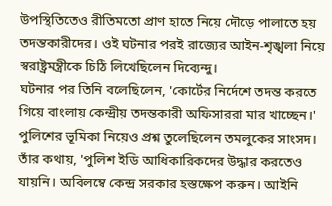উপস্থিতিতেও রীতিমতো প্রাণ হাতে নিয়ে দৌড়ে পালাতে হয় তদন্তকারীদের। ওই ঘটনার পরই রাজ্যের আইন-শৃঙ্খলা নিয়ে স্বরাষ্ট্রমন্ত্রীকে চিঠি লিখেছিলেন দিব্যেন্দু।
ঘটনার পর তিনি বলেছিলেন, 'কোর্টের নির্দেশে তদন্ত করতে গিয়ে বাংলায় কেন্দ্রীয় তদন্তকারী অফিসাররা মার খাচ্ছেন।' পুলিশের ভূমিকা নিয়েও প্রশ্ন তুলেছিলেন তমলুকের সাংসদ। তাঁর কথায়, 'পুলিশ ইডি আধিকারিকদের উদ্ধার করতেও যায়নি। অবিলম্বে কেন্দ্র সরকার হস্তক্ষেপ করুন। আইনি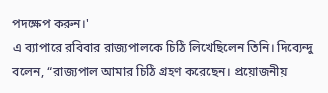পদক্ষেপ করুন।'
এ ব্যাপারে রবিবার রাজ্যপালকে চিঠি লিখেছিলেন তিনি। দিব্যেন্দু বলেন, “রাজ্যপাল আমার চিঠি গ্রহণ করেছেন। প্রয়োজনীয়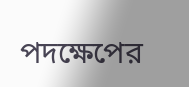পদক্ষেপের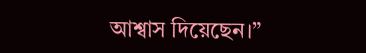আশ্বাস দিয়েছেন।”